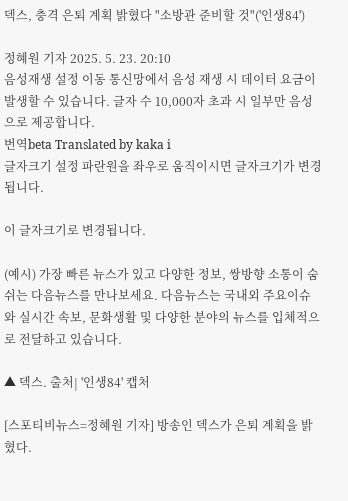덱스, 충격 은퇴 계획 밝혔다 "소방관 준비할 것"('인생84')

정혜원 기자 2025. 5. 23. 20:10
음성재생 설정 이동 통신망에서 음성 재생 시 데이터 요금이 발생할 수 있습니다. 글자 수 10,000자 초과 시 일부만 음성으로 제공합니다.
번역beta Translated by kaka i
글자크기 설정 파란원을 좌우로 움직이시면 글자크기가 변경 됩니다.

이 글자크기로 변경됩니다.

(예시) 가장 빠른 뉴스가 있고 다양한 정보, 쌍방향 소통이 숨쉬는 다음뉴스를 만나보세요. 다음뉴스는 국내외 주요이슈와 실시간 속보, 문화생활 및 다양한 분야의 뉴스를 입체적으로 전달하고 있습니다.

▲ 덱스. 출처| '인생84' 캡처

[스포티비뉴스=정혜원 기자] 방송인 덱스가 은퇴 계획을 밝혔다.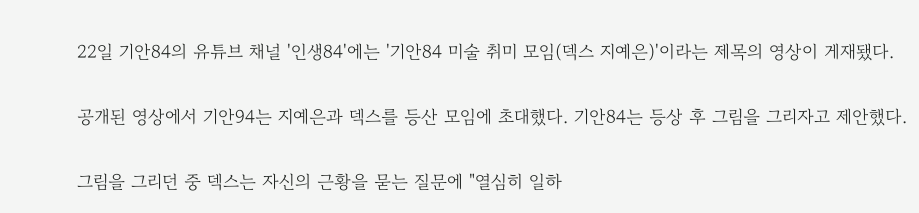22일 기안84의 유튜브 채널 '인생84'에는 '기안84 미술 취미 모임(덱스 지예은)'이라는 제목의 영상이 게재됐다.

공개된 영상에서 기안94는 지예은과 덱스를 등산 모임에 초대했다. 기안84는 등상 후 그림을 그리자고 제안했다.

그림을 그리던 중 덱스는 자신의 근황을 묻는 질문에 "열심히 일하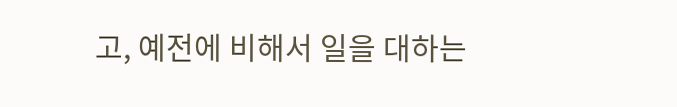고, 예전에 비해서 일을 대하는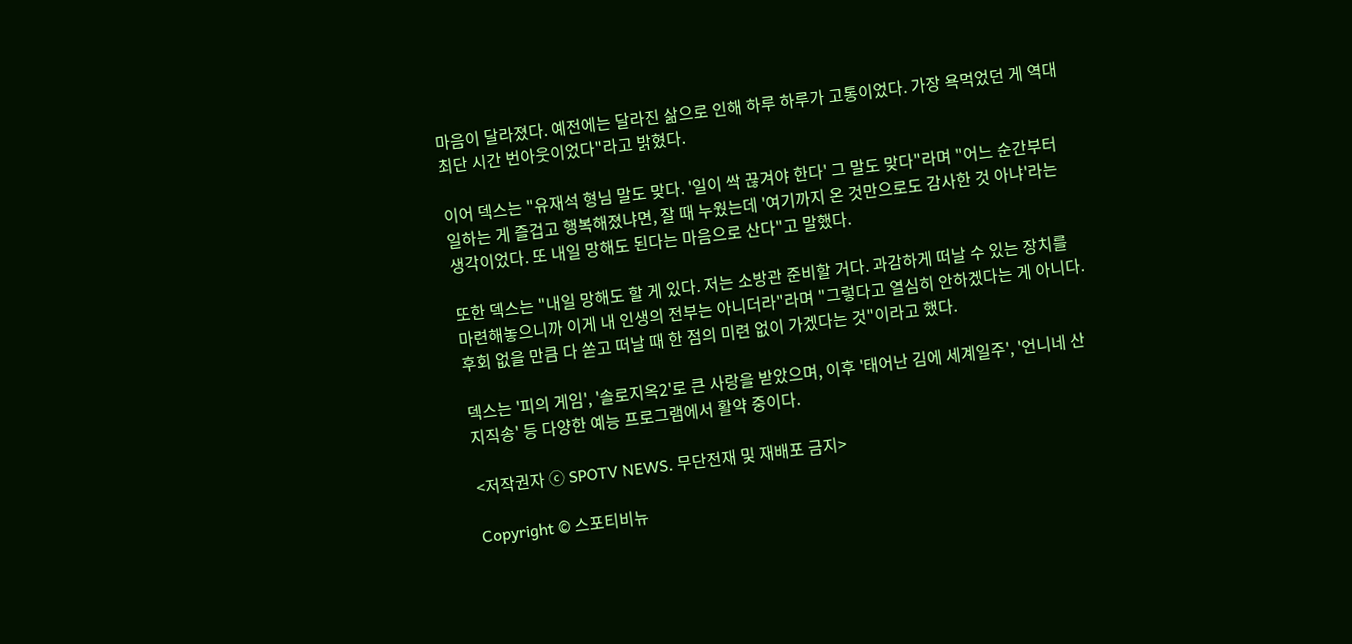마음이 달라졌다. 예전에는 달라진 삶으로 인해 하루 하루가 고통이었다. 가장 욕먹었던 게 역대 최단 시간 번아웃이었다"라고 밝혔다.

이어 덱스는 "유재석 형님 말도 맞다. '일이 싹 끊겨야 한다' 그 말도 맞다"라며 "어느 순간부터 일하는 게 즐겁고 행복해졌냐면, 잘 때 누웠는데 '여기까지 온 것만으로도 감사한 것 아냐'라는 생각이었다. 또 내일 망해도 된다는 마음으로 산다"고 말했다.

또한 덱스는 "내일 망해도 할 게 있다. 저는 소방관 준비할 거다. 과감하게 떠날 수 있는 장치를 마련해놓으니까 이게 내 인생의 전부는 아니더라"라며 "그렇다고 열심히 안하겠다는 게 아니다. 후회 없을 만큼 다 쏟고 떠날 때 한 점의 미련 없이 가겠다는 것"이라고 했다.

덱스는 '피의 게임', '솔로지옥2'로 큰 사랑을 받았으며, 이후 '태어난 김에 세계일주', '언니네 산지직송' 등 다양한 예능 프로그램에서 활약 중이다.

<저작권자 ⓒ SPOTV NEWS. 무단전재 및 재배포 금지>

Copyright © 스포티비뉴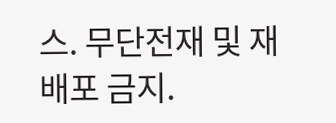스. 무단전재 및 재배포 금지.